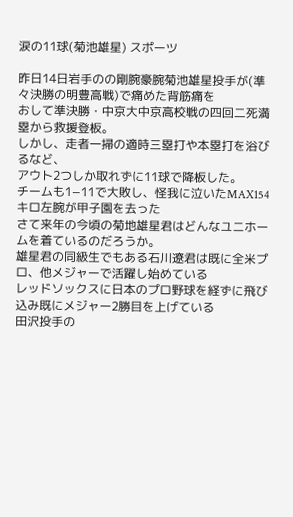涙の11球(菊池雄星) スポーツ

昨日14日岩手のの剛腕豪腕菊池雄星投手が(準々決勝の明豊高戦)で痛めた背筋痛を
おして準決勝・中京大中京高校戦の四回二死満塁から救援登板。
しかし、走者一掃の適時三塁打や本塁打を浴びるなど、
アウト2つしか取れずに11球で降板した。
チームも1−11で大敗し、怪我に泣いたMAX154キロ左腕が甲子園を去った
さて来年の今頃の菊地雄星君はどんなユニホームを着ているのだろうか。
雄星君の同級生でもある石川遼君は既に全米プロ、他メジャーで活躍し始めている
レッドソックスに日本のプロ野球を経ずに飛び込み既にメジャー2勝目を上げている
田沢投手の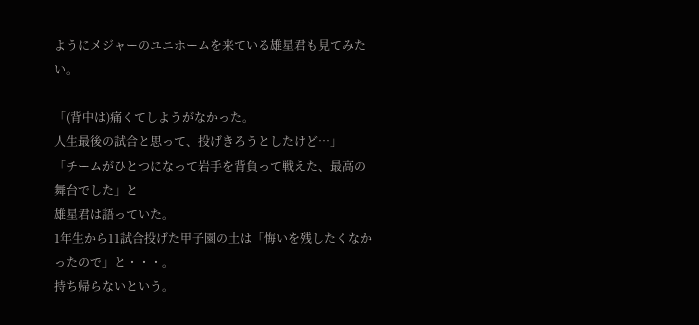ようにメジャーのユニホームを来ている雄星君も見てみたい。

「(背中は)痛くてしようがなかった。
人生最後の試合と思って、投げきろうとしたけど…」
「チームがひとつになって岩手を背負って戦えた、最高の舞台でした」と
雄星君は語っていた。
1年生から11試合投げた甲子園の土は「悔いを残したくなかったので」と・・・。
持ち帰らないという。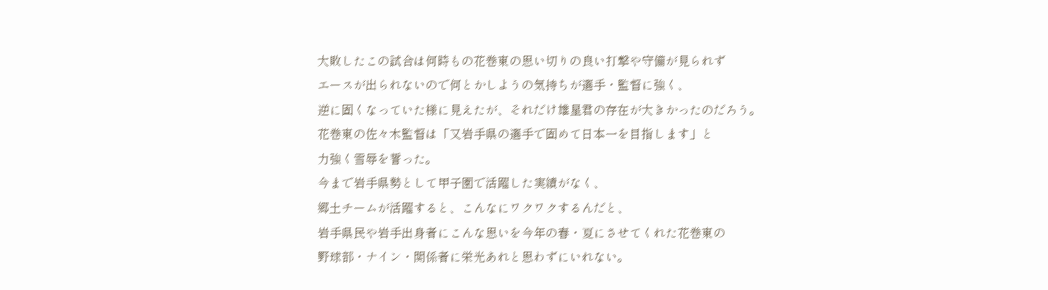大敗したこの試合は何時もの花巻東の思い切りの良い打撃や守備が見られず
エースが出られないので何とかしようの気持ちが選手・監督に強く、
逆に固くなっていた様に見えたが、それだけ雄星君の存在が大きかったのだろう。
花巻東の佐々木監督は「又岩手県の選手で固めて日本一を目指します」と
力強く雪辱を誓った。
今まで岩手県勢として甲子園で活躍した実績がなく、
郷土チームが活躍すると、こんなにワクワクするんだと、
岩手県民や岩手出身者にこんな思いを今年の春・夏にさせてくれた花巻東の
野球部・ナイン・関係者に栄光あれと思わずにいれない。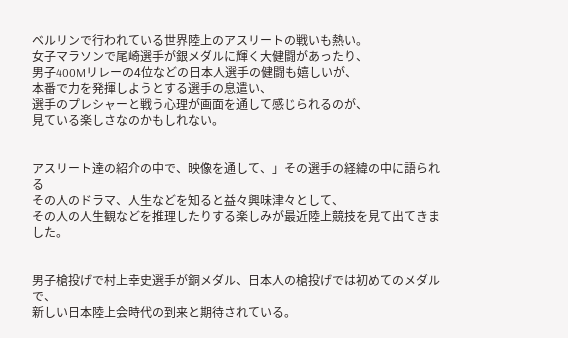ベルリンで行われている世界陸上のアスリートの戦いも熱い。
女子マラソンで尾崎選手が銀メダルに輝く大健闘があったり、
男子400Mリレーの4位などの日本人選手の健闘も嬉しいが、
本番で力を発揮しようとする選手の息遣い、
選手のプレシャーと戦う心理が画面を通して感じられるのが、
見ている楽しさなのかもしれない。


アスリート達の紹介の中で、映像を通して、」その選手の経緯の中に語られる
その人のドラマ、人生などを知ると益々興味津々として、
その人の人生観などを推理したりする楽しみが最近陸上競技を見て出てきました。


男子槍投げで村上幸史選手が銅メダル、日本人の槍投げでは初めてのメダルで、
新しい日本陸上会時代の到来と期待されている。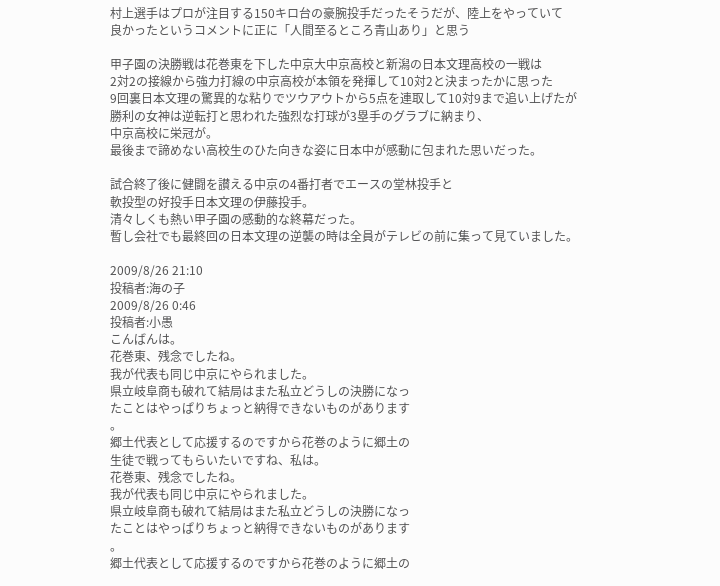村上選手はプロが注目する150キロ台の豪腕投手だったそうだが、陸上をやっていて
良かったというコメントに正に「人間至るところ青山あり」と思う

甲子園の決勝戦は花巻東を下した中京大中京高校と新潟の日本文理高校の一戦は
2対2の接線から強力打線の中京高校が本領を発揮して10対2と決まったかに思った
9回裏日本文理の驚異的な粘りでツウアウトから5点を連取して10対9まで追い上げたが
勝利の女神は逆転打と思われた強烈な打球が3塁手のグラブに納まり、
中京高校に栄冠が。
最後まで諦めない高校生のひた向きな姿に日本中が感動に包まれた思いだった。

試合終了後に健闘を讃える中京の4番打者でエースの堂林投手と
軟投型の好投手日本文理の伊藤投手。
清々しくも熱い甲子園の感動的な終幕だった。
暫し会社でも最終回の日本文理の逆襲の時は全員がテレビの前に集って見ていました。

2009/8/26 21:10
投稿者:海の子
2009/8/26 0:46
投稿者:小愚
こんばんは。
花巻東、残念でしたね。
我が代表も同じ中京にやられました。
県立岐阜商も破れて結局はまた私立どうしの決勝になっ
たことはやっぱりちょっと納得できないものがあります
。
郷土代表として応援するのですから花巻のように郷土の
生徒で戦ってもらいたいですね、私は。
花巻東、残念でしたね。
我が代表も同じ中京にやられました。
県立岐阜商も破れて結局はまた私立どうしの決勝になっ
たことはやっぱりちょっと納得できないものがあります
。
郷土代表として応援するのですから花巻のように郷土の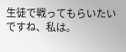生徒で戦ってもらいたいですね、私は。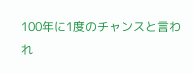100年に1度のチャンスと言われ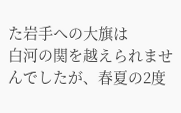た岩手への大旗は
白河の関を越えられませんでしたが、春夏の2度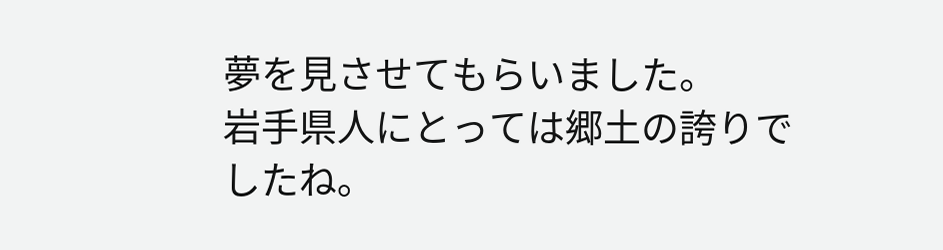夢を見させてもらいました。
岩手県人にとっては郷土の誇りでしたね。